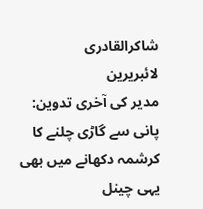شاکرالقادری
لائبریرین
مدیر کی آخری تدوین:
پانی سے گاڑی چلنے کا کرشمہ دکھانے میں بھی یہی چینل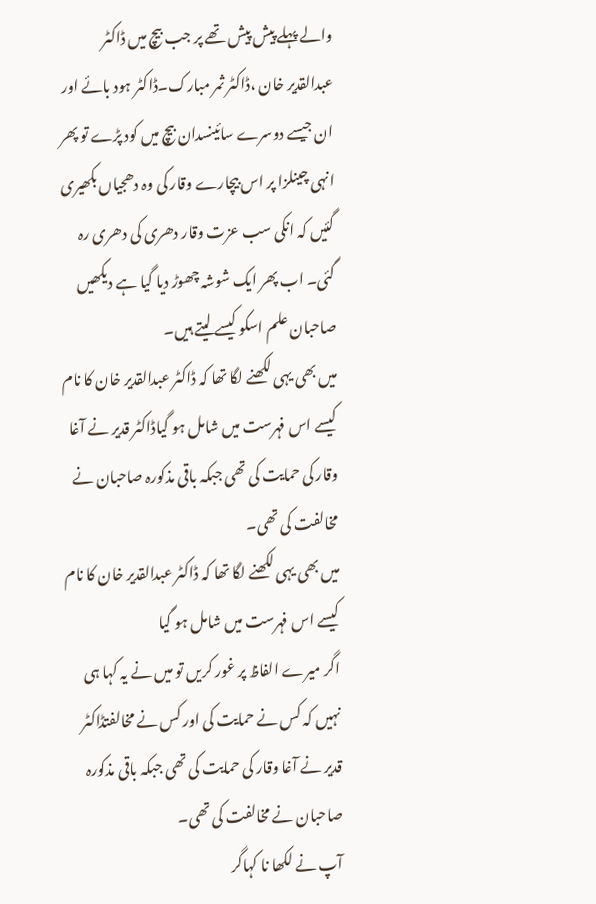والے پہلے پیش پیش تھے پر جب بیچ میں ڈاکٹر عبدالقدیر خان ،ڈاکٹر ثمر مبارک۔ڈاکٹر ہود بائے اور ان جیسے دوسرے سائینسدان بیچ میں کود پڑے تو پھر انہی چینلزا پر اس بیچارے وقار کی وہ دھجیاں بکھیری گئیں کہ انکی سب عزت وقار دھری کی دھری رہ گئی۔ اب پھر ایک شوشہ چھوڑ دیا گیا ہے دیکھیں صاحبان علم اسکو کیسے لیتے ہیں۔
میں بھی یہی لکھنے لگا تھا کہ ڈاکٹر عبدالقدیر خان کا نام کیسے اس فہرست میں شامل ہو گیاڈاکٹر قدیر نے آغا وقار کی حمایت کی تھی جبکہ باقی مذکورہ صاحبان نے مخالفت کی تھی۔
میں بھی یہی لکھنے لگا تھا کہ ڈاکٹر عبدالقدیر خان کا نام کیسے اس فہرست میں شامل ہو گیا
اگر میرے الفاظ پر غور کریں تو میں نے یہ کہا ہی نہیں کہ کس نے حمایت کی اور کس نے مخالفتڈاکٹر قدیر نے آغا وقار کی حمایت کی تھی جبکہ باقی مذکورہ صاحبان نے مخالفت کی تھی۔
آپ نے لکھا نا کہاگر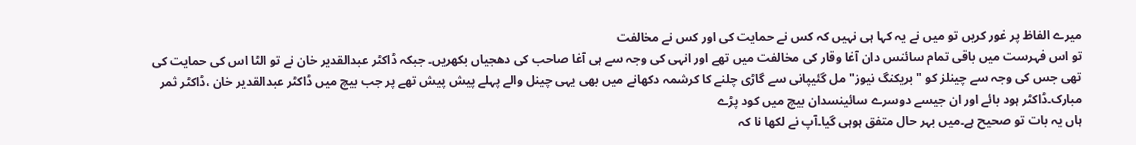میرے الفاظ پر غور کریں تو میں نے یہ کہا ہی نہیں کہ کس نے حمایت کی اور کس نے مخالفت
تو اس فہرست میں باقی تمام سائنس دان آغا وقار کی مخالفت میں تھے اور انہی کی وجہ سے ہی آغا صاحب کی دھجیاں بکھریں۔ جبکہ ڈاکٹر عبدالقدیر خان نے تو الٹا اس کی حمایت کی تھی جس کی وجہ سے چینلز کو "بریکنگ نیوز" مل گئیپانی سے گاڑی چلنے کا کرشمہ دکھانے میں بھی یہی چینل والے پہلے پیش پیش تھے پر جب بیچ میں ڈاکٹر عبدالقدیر خان ،ڈاکٹر ثمر مبارک۔ڈاکٹر ہود بائے اور ان جیسے دوسرے سائینسدان بیچ میں کود پڑے
ہاں یہ بات تو صحیح ہے۔میں بہر حال متفق ہوہی گیا۔آپ نے لکھا نا کہ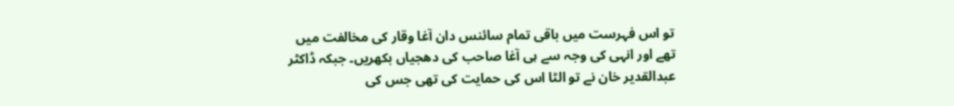تو اس فہرست میں باقی تمام سائنس دان آغا وقار کی مخالفت میں تھے اور انہی کی وجہ سے ہی آغا صاحب کی دھجیاں بکھریں۔ جبکہ ڈاکٹر عبدالقدیر خان نے تو الٹا اس کی حمایت کی تھی جس کی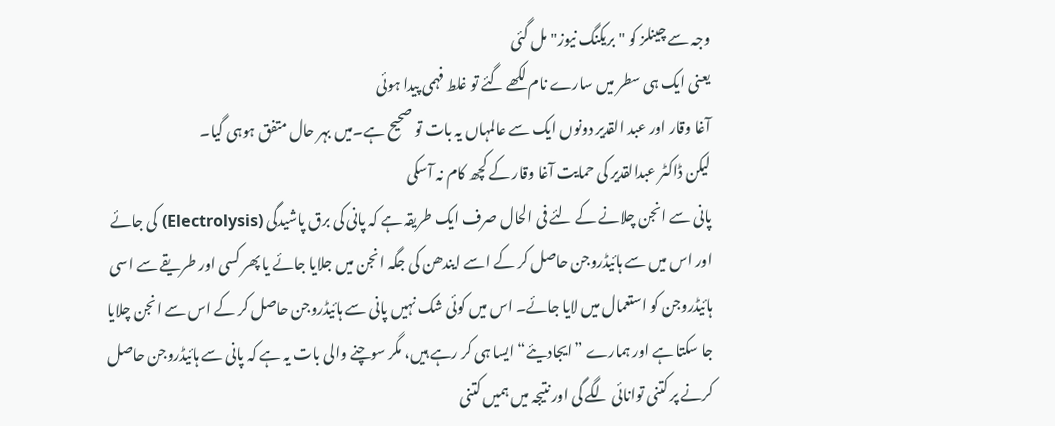وجہ سے چینلز کو "بریکنگ نیوز" مل گئی
یعنی ایک ہی سطر میں سارے نام لکھے گئے تو غلط فہمی پیدا ہوئی
آغا وقار اور عبد القدیر دونوں ایک سے عالمہاں یہ بات تو صحیح ہے۔میں بہر حال متفق ہوہی گیا۔
لیکن ڈاکٹر عبدالقدیر کی حمایت آغا وقار کے کچھ کام نہ آسکی
پانی سے انجن چلانے کے لئے فی الحال صرف ایک طریقہ ہے کہ پانی کی برق پاشیدگی (Electrolysis) کی جائے اور اس میں سے ہائیڈروجن حاصل کر کے اسے ایندھن کی جگہ انجن میں جلایا جائے یا پھر کسی اور طریقے سے اسی ہائیڈروجن کو استعمال میں لایا جائے۔ اس میں کوئی شک نہیں پانی سے ہائیڈروجن حاصل کر کے اس سے انجن چلایا جا سکتا ہے اور ہمارے ”ایجادیئے“ ایسا ہی کر رہے ہیں، مگر سوچنے والی بات یہ ہے کہ پانی سے ہائیڈروجن حاصل کرنے پر کتنی توانائی لگے گی اور نتیجہ میں ہمیں کتنی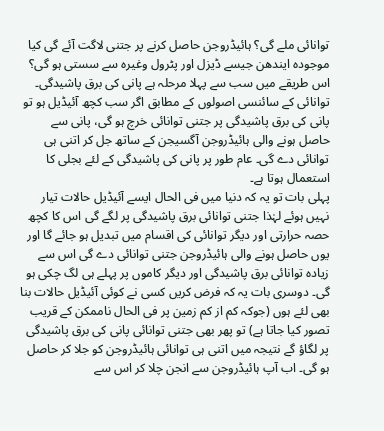توانائی ملے گی؟ ہائیڈروجن حاصل کرنے پر جتنی لاگت آئے گی کیا موجودہ ایندھن جیسے ڈیزل اور پٹرول وغیرہ سے سستی ہو گی؟
اس طریقے میں سب سے پہلا مرحلہ ہے پانی کی برق پاشیدگی۔ توانائی کے سائنسی اصولوں کے مطابق اگر سب کچھ آئیڈیل ہو تو پانی کی برق پاشیدگی پر جتنی توانائی خرچ ہو گی، پانی سے حاصل ہونے والی ہائیڈروجن آگسیجن کے ساتھ جل کر اتنی ہی توانائی دے گی۔ عام طور پر پانی کی پاشیدگی کے لئے بجلی کا استعمال ہوتا ہے۔
پہلی بات تو یہ کہ دنیا میں فی الحال ایسے آئیڈیل حالات تیار نہیں ہوئے لہٰذا جتنی توانائی برق پاشیدگی پر لگے گی اس کا کچھ حصہ حرارتی اور دیگر توانائی کی اقسام میں تبدیل ہو جائے گا اور یوں حاصل ہونے والی ہائیڈروجن جتنی توانائی دے گی اس سے زیادہ توانائی برق پاشیدگی اور دیگر کاموں پر پہلے ہی لگ چکی ہو گی۔ دوسری بات یہ کہ فرض کریں کسی نے کوئی آئیڈیل حالات بنا بھی لئے ہوں (جوکہ کم از کم زمین پر فی الحال ناممکن کے قریب تصور کیا جاتا ہے) تو پھر بھی جتنی توانائی پانی کی برق پاشیدگی پر لگاؤ گے نتیجہ میں اتنی ہی توانائی ہائیڈروجن کو جلا کر حاصل ہو گی۔ اب آپ ہائیڈروجن سے انجن چلا کر اس سے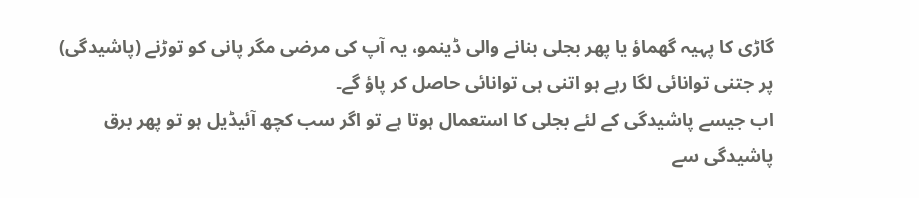گاڑی کا پہیہ گھماؤ یا پھر بجلی بنانے والی ڈینمو، یہ آپ کی مرضی مگر پانی کو توڑنے (پاشیدگی) پر جتنی توانائی لگا رہے ہو اتنی ہی توانائی حاصل کر پاؤ گے۔
اب جیسے پاشیدگی کے لئے بجلی کا استعمال ہوتا ہے تو اگر سب کچھ آئیڈیل ہو تو پھر برق پاشیدگی سے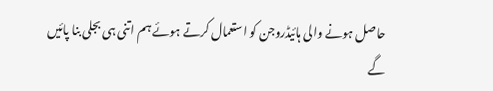حاصل ہونے والی ہائیڈروجن کو استعمال کرتے ہوئے ہم اتنی ہی بجلی بنا پائیں گے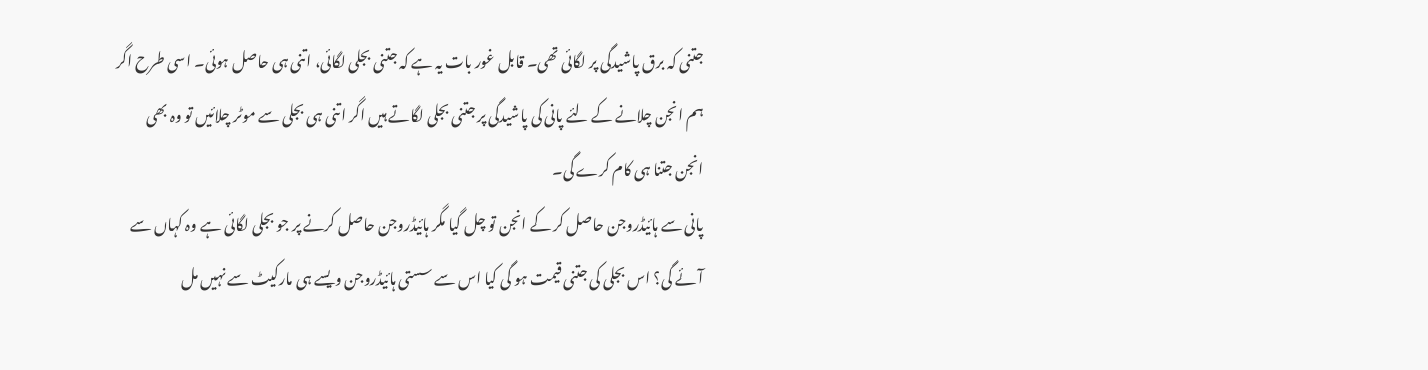جتنی کہ برق پاشیدگی پر لگائی تھی۔ قابل غور بات یہ ہے کہ جتنی بجلی لگائی، اتنی ہی حاصل ہوئی۔ اسی طرح اگر ہم انجن چلانے کے لئے پانی کی پاشیدگی پر جتنی بجلی لگاتے ہیں اگر اتنی ہی بجلی سے موٹر چلائیں تو وہ بھی انجن جتنا ہی کام کرے گی۔
پانی سے ہائیڈروجن حاصل کر کے انجن تو چل گیا مگر ہائیڈروجن حاصل کرنے پر جو بجلی لگائی ہے وہ کہاں سے آئے گی؟ اس بجلی کی جتنی قیمت ہو گی کیا اس سے سستی ہائیڈروجن ویسے ہی مارکیٹ سے نہیں مل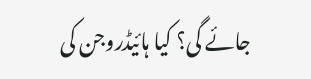جائے گی؟ کیا ہائیڈروجن کی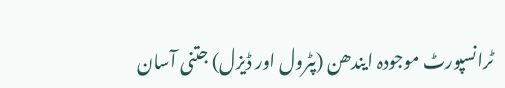ٹرانسپورٹ موجودہ ایندھن (پٹرول اور ڈیزل) جتنی آسان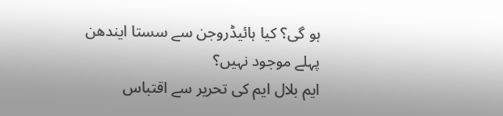ہو گی؟ کیا ہائیڈروجن سے سستا ایندھن پہلے موجود نہیں؟
ایم بلال ایم کی تحریر سے اقتباس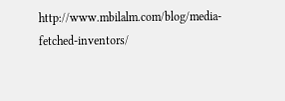http://www.mbilalm.com/blog/media-fetched-inventors/